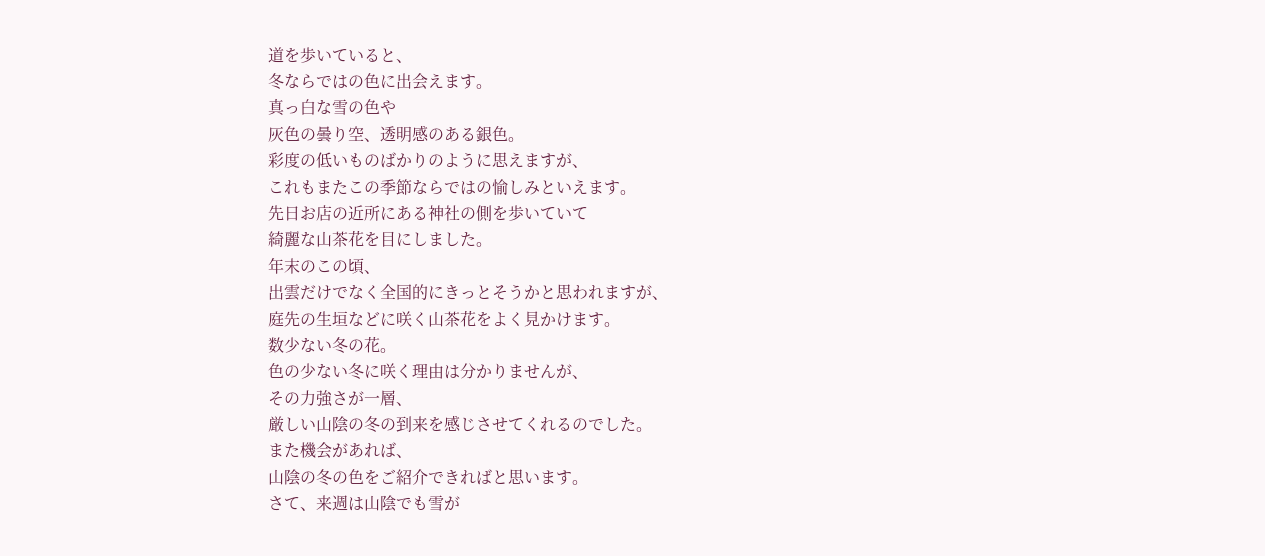道を歩いていると、
冬ならではの色に出会えます。
真っ白な雪の色や
灰色の曇り空、透明感のある銀色。
彩度の低いものばかりのように思えますが、
これもまたこの季節ならではの愉しみといえます。
先日お店の近所にある神社の側を歩いていて
綺麗な山茶花を目にしました。
年末のこの頃、
出雲だけでなく全国的にきっとそうかと思われますが、
庭先の生垣などに咲く山茶花をよく見かけます。
数少ない冬の花。
色の少ない冬に咲く理由は分かりませんが、
その力強さが一層、
厳しい山陰の冬の到来を感じさせてくれるのでした。
また機会があれば、
山陰の冬の色をご紹介できればと思います。
さて、来週は山陰でも雪が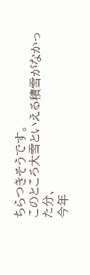ちらつきそうです。
このところ大雪といえる積雪がなかった分、
今年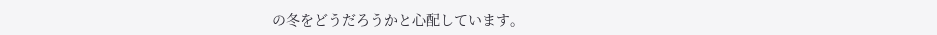の冬をどうだろうかと心配しています。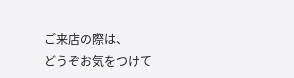ご来店の際は、
どうぞお気をつけて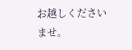お越しくださいませ。